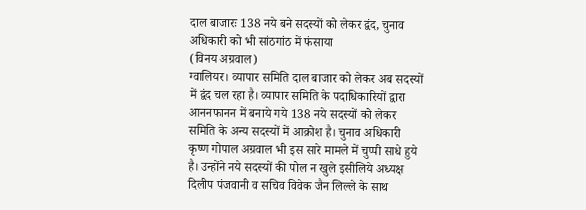दाल बाजारः 138 नये बने सदस्यों को लेकर द्वंद, चुनाव अधिकारी को भी सांठगांठ में फंसाया
(विनय अग्रवाल)
ग्वालियर। व्यापार समिति दाल बाजार को लेकर अब सदस्यों में द्वंद चल रहा है। व्यापार समिति के पदाधिकारियों द्वारा आननफानन में बनाये गये 138 नये सदस्यों को लेकर समिति के अन्य सदस्यों में आक्रोश है। चुनाव अधिकारी कृष्ण गोपाल अग्रवाल भी इस सारे मामले में चुप्पी साधे हुये है। उन्होंने नये सदस्यों की पोल न खुले इसीलिये अध्यक्ष दिलीप पंजवानी व सचिव विवेक जैन लिल्ले के साथ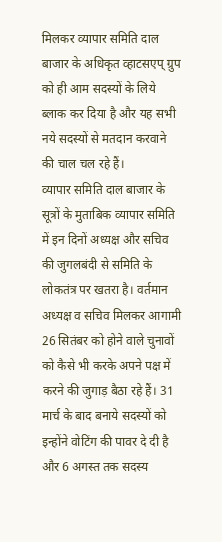मिलकर व्यापार समिति दाल बाजार के अधिकृत व्हाटसएप् ग्रुप को ही आम सदस्यों के लिये ब्लाक कर दिया है और यह सभी नये सदस्यों से मतदान करवाने की चाल चल रहे हैं।
व्यापार समिति दाल बाजार के सूत्रों के मुताबिक व्यापार समिति में इन दिनों अध्यक्ष और सचिव की जुगलबंदी से समिति के लोकतंत्र पर खतरा है। वर्तमान अध्यक्ष व सचिव मिलकर आगामी 26 सितंबर को होने वाले चुनावों को कैसे भी करके अपने पक्ष में करने की जुगाड़ बैठा रहे हैं। 31 मार्च के बाद बनाये सदस्यों को इन्होंने वोटिंग की पावर दे दी है और 6 अगस्त तक सदस्य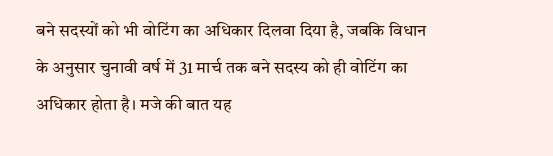बने सदस्यों को भी वोटिंग का अधिकार दिलवा दिया है, जबकि विधान के अनुसार चुनावी वर्ष में 31 मार्च तक बने सदस्य को ही वोटिंग का अधिकार होता है। मजे की बात यह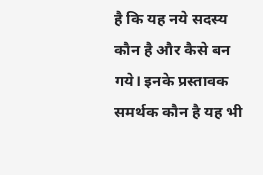है कि यह नये सदस्य कौन है और कैसे बन गये। इनके प्रस्तावक समर्थक कौन है यह भी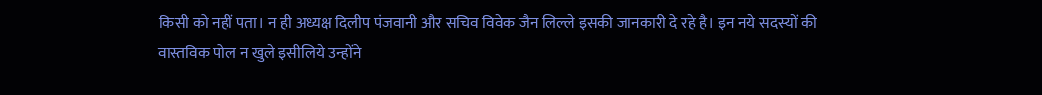किसी को नहीं पता। न ही अध्यक्ष दिलीप पंजवानी और सचिव विवेक जैन लिल्ले इसकी जानकारी दे रहे है। इन नये सदस्यों की वास्तविक पोल न खुले इसीलिये उन्होंने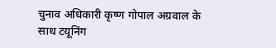चुनाव अधिकारी कृष्ण गोपाल अग्रवाल के साथ टयूनिंग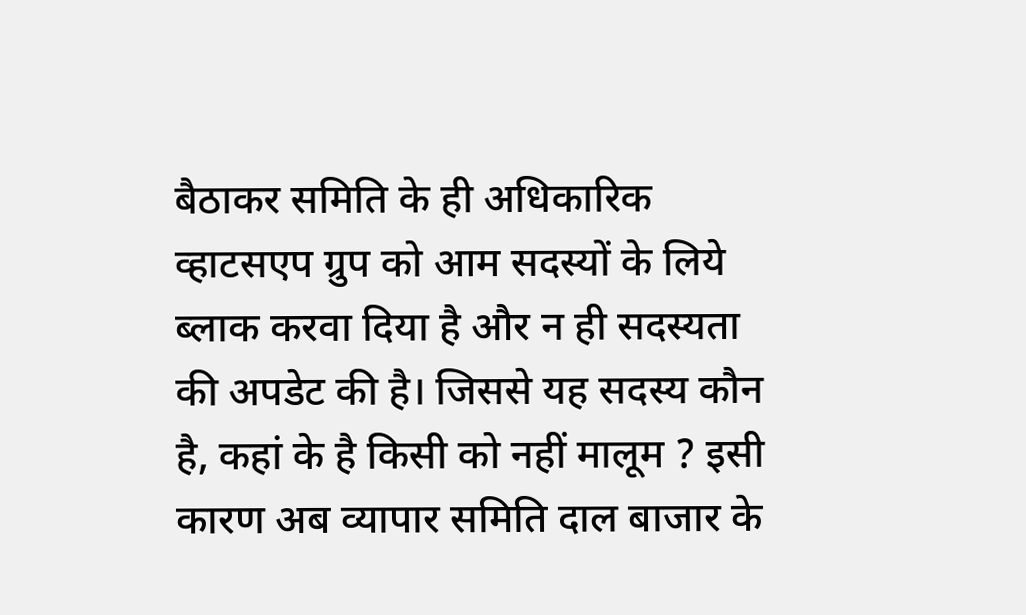बैठाकर समिति के ही अधिकारिक व्हाटसएप ग्रुप को आम सदस्यों के लिये ब्लाक करवा दिया है और न ही सदस्यता की अपडेट की है। जिससे यह सदस्य कौन है, कहां के है किसी को नहीं मालूम ? इसी कारण अब व्यापार समिति दाल बाजार के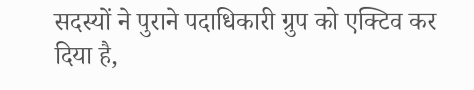सदस्यों ने पुराने पदाधिकारी ग्रुप को एक्टिव कर दिया है,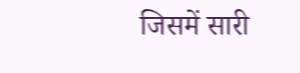जिसमें सारी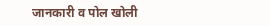जानकारी व पोल खोली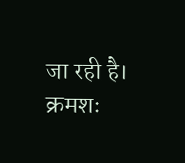जा रही है। क्रमशः